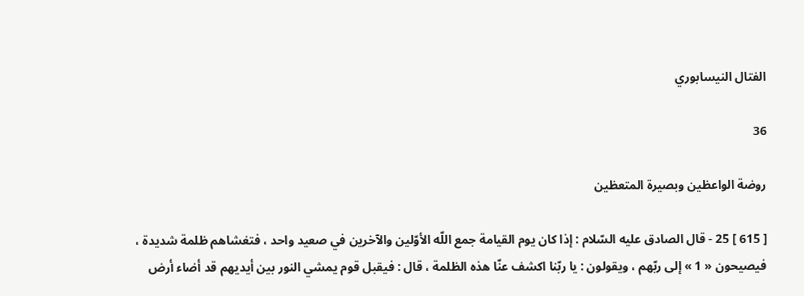الفتال النيسابوري

36

روضة الواعظين وبصيرة المتعظين

[ 615 ] 25 - قال الصادق عليه السّلام : إذا كان يوم القيامة جمع اللّه الأوّلين والآخرين في صعيد واحد ، فتغشاهم ظلمة شديدة ، فيصيحون « 1 » إلى ربّهم ، ويقولون : يا ربّنا اكشف عنّا هذه الظلمة ، قال : فيقبل قوم يمشي النور بين أيديهم قد أضاء أرض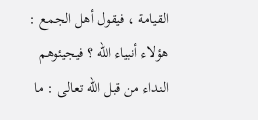القيامة ، فيقول أهل الجمع : هؤلاء أنبياء اللّه ؟ فيجيئوهم النداء من قبل اللّه تعالى : ما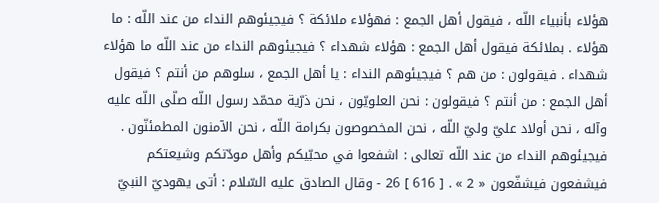هؤلاء بأنبياء اللّه ، فيقول أهل الجمع : فهؤلاء ملائكة ؟ فيجيئوهم النداء من عند اللّه : ما هؤلاء . بملائكة فيقول أهل الجمع : هؤلاء شهداء ؟ فيجيئوهم النداء من عند اللّه ما هؤلاء شهداء . فيقولون : من هم ؟ فيجيئوهم النداء : يا أهل الجمع ، سلوهم من أنتم ؟ فيقول أهل الجمع : من أنتم ؟ فيقولون : نحن العلويّون ، نحن ذرّية محمّد رسول اللّه صلّى اللّه عليه وآله ، نحن أولاد عليّ وليّ اللّه ، نحن المخصوصون بكرامة اللّه ، نحن الآمنون المطمئنّون . فيجيئوهم النداء من عند اللّه تعالى : اشفعوا في محبّيكم وأهل مودّتكم وشيعتكم فيشفعون فيشفّعون « 2 » . [ 616 ] 26 - وقال الصادق عليه السّلام : أتى يهوديّ النبيّ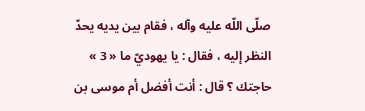صلّى اللّه عليه وآله ، فقام بين يديه يحدّ النظر إليه ، فقال : يا يهوديّ ما « 3 » حاجتك ؟ قال : أنت أفضل أم موسى بن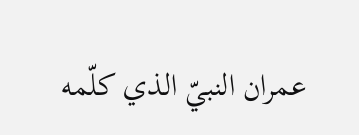عمران النبيّ الذي كلّمه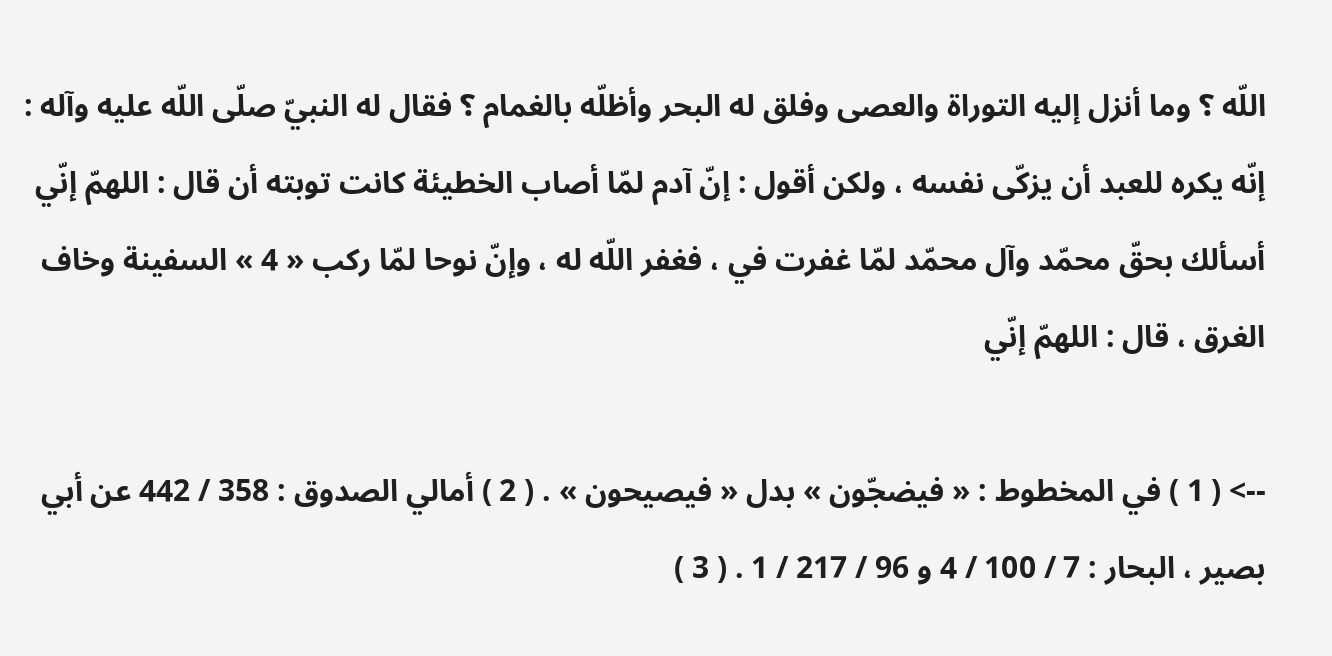اللّه ؟ وما أنزل إليه التوراة والعصى وفلق له البحر وأظلّه بالغمام ؟ فقال له النبيّ صلّى اللّه عليه وآله : إنّه يكره للعبد أن يزكّى نفسه ، ولكن أقول : إنّ آدم لمّا أصاب الخطيئة كانت توبته أن قال : اللهمّ إنّي أسألك بحقّ محمّد وآل محمّد لمّا غفرت في ، فغفر اللّه له ، وإنّ نوحا لمّا ركب « 4 » السفينة وخاف الغرق ، قال : اللهمّ إنّي

--> ( 1 ) في المخطوط : « فيضجّون » بدل « فيصيحون » . ( 2 ) أمالي الصدوق : 358 / 442 عن أبي بصير ، البحار : 7 / 100 / 4 و 96 / 217 / 1 . ( 3 )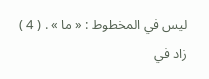ليس في المخطوط : « ما » . ( 4 ) زاد في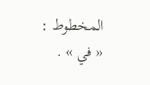المخطوط : « في » .